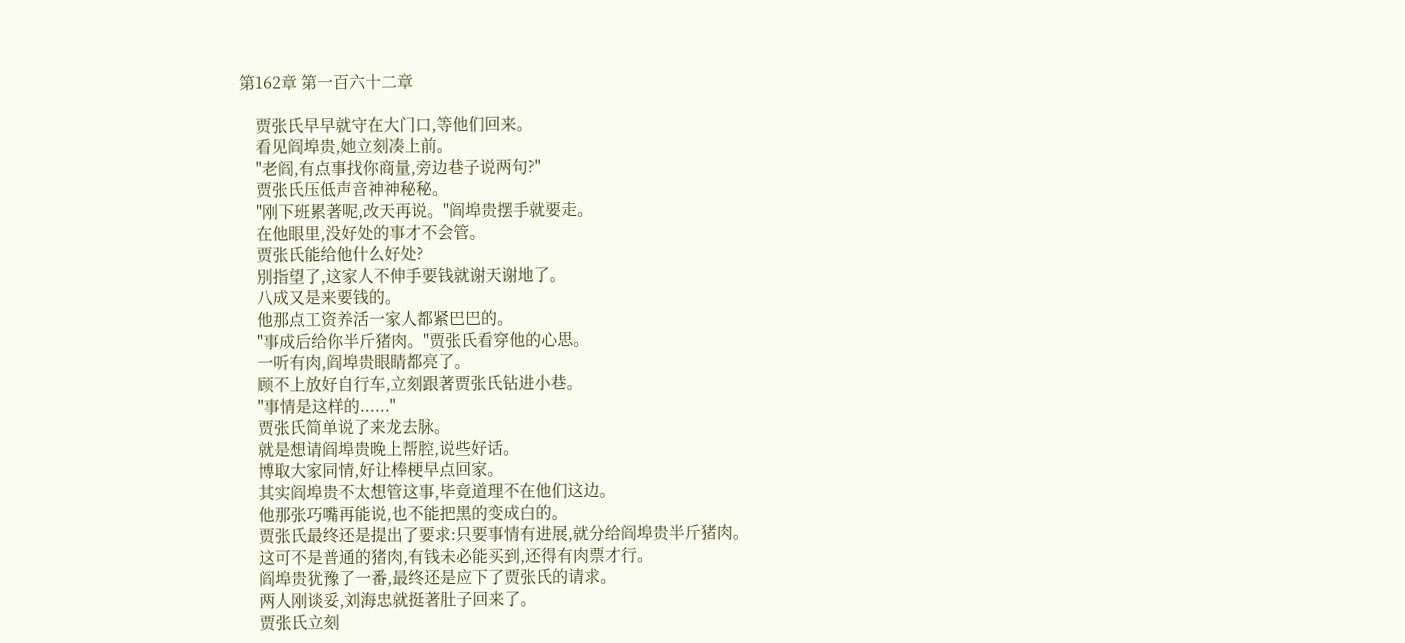第162章 第一百六十二章

    贾张氏早早就守在大门口,等他们回来。
    看见阎埠贵,她立刻凑上前。
    "老阎,有点事找你商量,旁边巷子说两句?"
    贾张氏压低声音神神秘秘。
    "刚下班累著呢,改天再说。"阎埠贵摆手就要走。
    在他眼里,没好处的事才不会管。
    贾张氏能给他什么好处?
    別指望了,这家人不伸手要钱就谢天谢地了。
    八成又是来要钱的。
    他那点工资养活一家人都紧巴巴的。
    "事成后给你半斤猪肉。"贾张氏看穿他的心思。
    一听有肉,阎埠贵眼睛都亮了。
    顾不上放好自行车,立刻跟著贾张氏钻进小巷。
    "事情是这样的......"
    贾张氏简单说了来龙去脉。
    就是想请阎埠贵晚上帮腔,说些好话。
    博取大家同情,好让棒梗早点回家。
    其实阎埠贵不太想管这事,毕竟道理不在他们这边。
    他那张巧嘴再能说,也不能把黑的变成白的。
    贾张氏最终还是提出了要求:只要事情有进展,就分给阎埠贵半斤猪肉。
    这可不是普通的猪肉,有钱未必能买到,还得有肉票才行。
    阎埠贵犹豫了一番,最终还是应下了贾张氏的请求。
    两人刚谈妥,刘海忠就挺著肚子回来了。
    贾张氏立刻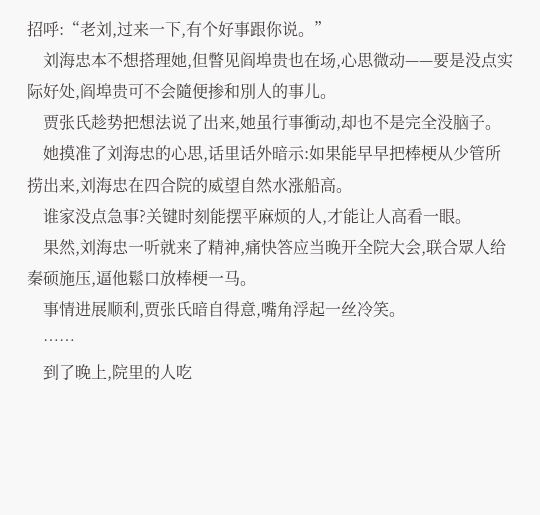招呼:“老刘,过来一下,有个好事跟你说。”
    刘海忠本不想搭理她,但瞥见阎埠贵也在场,心思微动——要是没点实际好处,阎埠贵可不会隨便掺和別人的事儿。
    贾张氏趁势把想法说了出来,她虽行事衝动,却也不是完全没脑子。
    她摸准了刘海忠的心思,话里话外暗示:如果能早早把棒梗从少管所捞出来,刘海忠在四合院的威望自然水涨船高。
    谁家没点急事?关键时刻能摆平麻烦的人,才能让人高看一眼。
    果然,刘海忠一听就来了精神,痛快答应当晚开全院大会,联合眾人给秦硕施压,逼他鬆口放棒梗一马。
    事情进展顺利,贾张氏暗自得意,嘴角浮起一丝冷笑。
    ……
    到了晚上,院里的人吃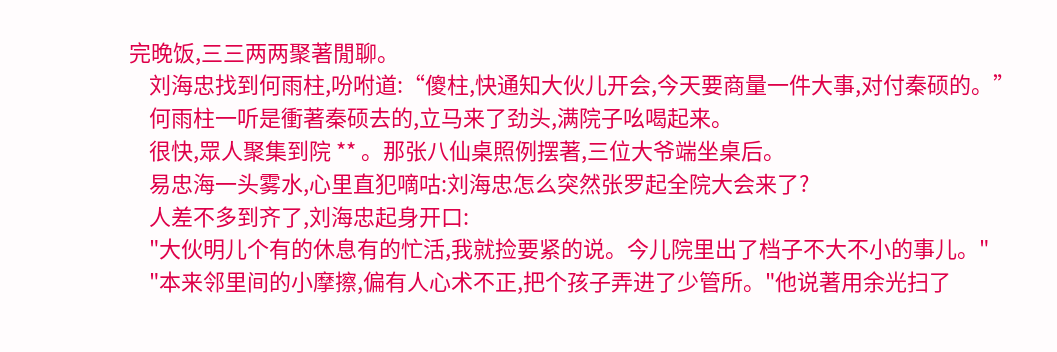完晚饭,三三两两聚著閒聊。
    刘海忠找到何雨柱,吩咐道:“傻柱,快通知大伙儿开会,今天要商量一件大事,对付秦硕的。”
    何雨柱一听是衝著秦硕去的,立马来了劲头,满院子吆喝起来。
    很快,眾人聚集到院 ** 。那张八仙桌照例摆著,三位大爷端坐桌后。
    易忠海一头雾水,心里直犯嘀咕:刘海忠怎么突然张罗起全院大会来了?
    人差不多到齐了,刘海忠起身开口:
    "大伙明儿个有的休息有的忙活,我就捡要紧的说。今儿院里出了档子不大不小的事儿。"
    "本来邻里间的小摩擦,偏有人心术不正,把个孩子弄进了少管所。"他说著用余光扫了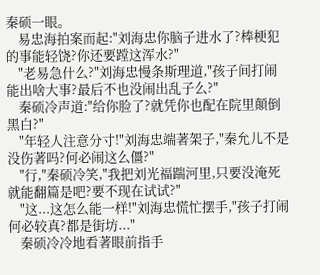秦硕一眼。
    易忠海拍案而起:"刘海忠你脑子进水了?棒梗犯的事能轻饶?你还要蹚这浑水?"
    "老易急什么?"刘海忠慢条斯理道,"孩子间打闹能出啥大事?最后不也没闹出乱子么?"
    秦硕冷声道:"给你脸了?就凭你也配在院里顛倒黑白?"
    "年轻人注意分寸!"刘海忠端著架子,"秦允儿不是没伤著吗?何必闹这么僵?"
    "行,"秦硕冷笑,"我把刘光福踹河里,只要没淹死就能翻篇是吧?要不现在试试?"
    "这...这怎么能一样!"刘海忠慌忙摆手,"孩子打闹何必较真?都是街坊..."
    秦硕冷冷地看著眼前指手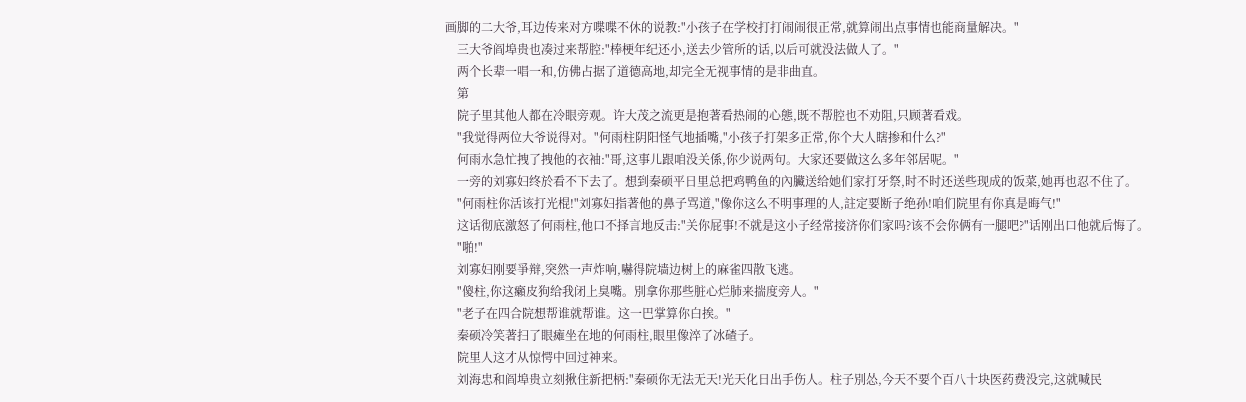画脚的二大爷,耳边传来对方喋喋不休的说教:"小孩子在学校打打闹闹很正常,就算闹出点事情也能商量解决。"
    三大爷阎埠贵也凑过来帮腔:"棒梗年纪还小,送去少管所的话,以后可就没法做人了。"
    两个长辈一唱一和,仿佛占据了道德高地,却完全无视事情的是非曲直。
    第
    院子里其他人都在冷眼旁观。许大茂之流更是抱著看热闹的心態,既不帮腔也不劝阻,只顾著看戏。
    "我觉得两位大爷说得对。"何雨柱阴阳怪气地插嘴,"小孩子打架多正常,你个大人瞎掺和什么?"
    何雨水急忙拽了拽他的衣袖:"哥,这事儿跟咱没关係,你少说两句。大家还要做这么多年邻居呢。"
    一旁的刘寡妇终於看不下去了。想到秦硕平日里总把鸡鸭鱼的內臟送给她们家打牙祭,时不时还送些现成的饭菜,她再也忍不住了。
    "何雨柱你活该打光棍!"刘寡妇指著他的鼻子骂道,"像你这么不明事理的人,註定要断子绝孙!咱们院里有你真是晦气!"
    这话彻底激怒了何雨柱,他口不择言地反击:"关你屁事!不就是这小子经常接济你们家吗?该不会你俩有一腿吧?"话刚出口他就后悔了。
    "啪!"
    刘寡妇刚要爭辩,突然一声炸响,嚇得院墙边树上的麻雀四散飞逃。
    "傻柱,你这癩皮狗给我闭上臭嘴。別拿你那些脏心烂肺来揣度旁人。"
    "老子在四合院想帮谁就帮谁。这一巴掌算你白挨。"
    秦硕冷笑著扫了眼瘫坐在地的何雨柱,眼里像淬了冰碴子。
    院里人这才从惊愕中回过神来。
    刘海忠和阎埠贵立刻揪住新把柄:"秦硕你无法无天!光天化日出手伤人。柱子別怂,今天不要个百八十块医药费没完,这就喊民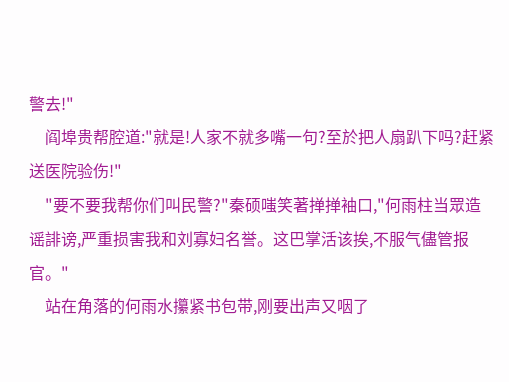警去!"
    阎埠贵帮腔道:"就是!人家不就多嘴一句?至於把人扇趴下吗?赶紧送医院验伤!"
    "要不要我帮你们叫民警?"秦硕嗤笑著掸掸袖口,"何雨柱当眾造谣誹谤,严重损害我和刘寡妇名誉。这巴掌活该挨,不服气儘管报官。"
    站在角落的何雨水攥紧书包带,刚要出声又咽了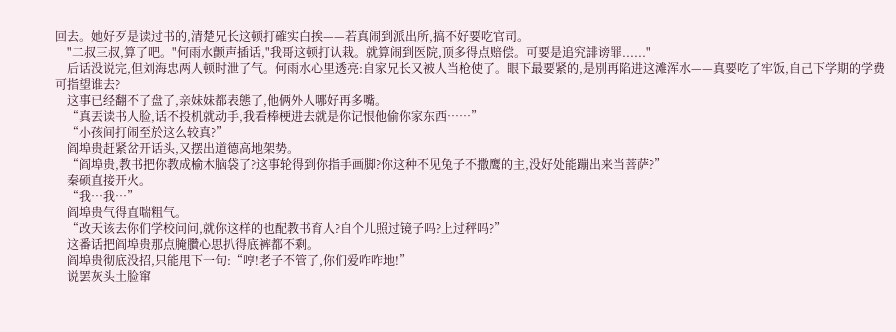回去。她好歹是读过书的,清楚兄长这顿打確实白挨——若真闹到派出所,搞不好要吃官司。
    "二叔三叔,算了吧。"何雨水颤声插话,"我哥这顿打认栽。就算闹到医院,顶多得点赔偿。可要是追究誹谤罪......"
    后话没说完,但刘海忠两人顿时泄了气。何雨水心里透亮:自家兄长又被人当枪使了。眼下最要紧的,是別再陷进这滩浑水——真要吃了牢饭,自己下学期的学费可指望谁去?
    这事已经翻不了盘了,亲妹妹都表態了,他俩外人哪好再多嘴。
    “真丟读书人脸,话不投机就动手,我看棒梗进去就是你记恨他偷你家东西……”
    “小孩间打闹至於这么较真?”
    阎埠贵赶紧岔开话头,又摆出道德高地架势。
    “阎埠贵,教书把你教成榆木脑袋了?这事轮得到你指手画脚?你这种不见兔子不撒鹰的主,没好处能蹦出来当菩萨?”
    秦硕直接开火。
    “我…我…”
    阎埠贵气得直喘粗气。
    “改天该去你们学校问问,就你这样的也配教书育人?自个儿照过镜子吗?上过秤吗?”
    这番话把阎埠贵那点腌臢心思扒得底裤都不剩。
    阎埠贵彻底没招,只能甩下一句:“哼!老子不管了,你们爱咋咋地!”
    说罢灰头土脸窜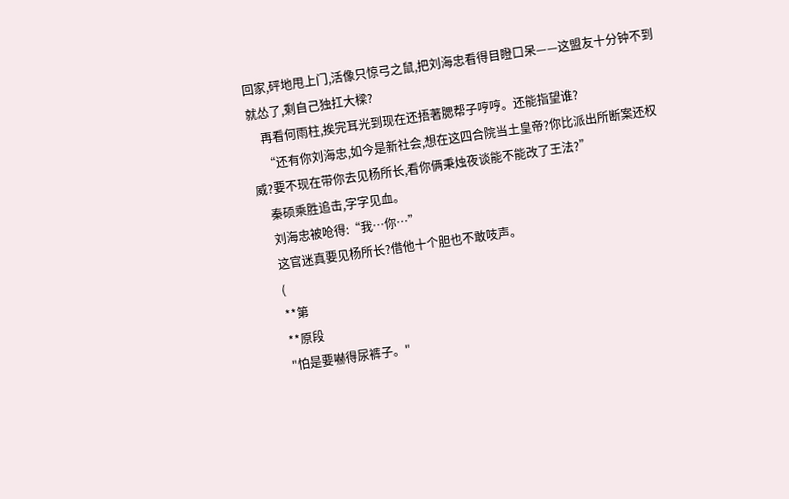回家,砰地甩上门,活像只惊弓之鼠,把刘海忠看得目瞪口呆——这盟友十分钟不到就怂了,剩自己独扛大樑?
    再看何雨柱,挨完耳光到现在还捂著腮帮子哼哼。还能指望谁?
    “还有你刘海忠,如今是新社会,想在这四合院当土皇帝?你比派出所断案还权威?要不现在带你去见杨所长,看你俩秉烛夜谈能不能改了王法?”
    秦硕乘胜追击,字字见血。
    刘海忠被呛得:“我…你…”
    这官迷真要见杨所长?借他十个胆也不敢吱声。
    (
    **第
    **原段
    "怕是要嚇得尿裤子。"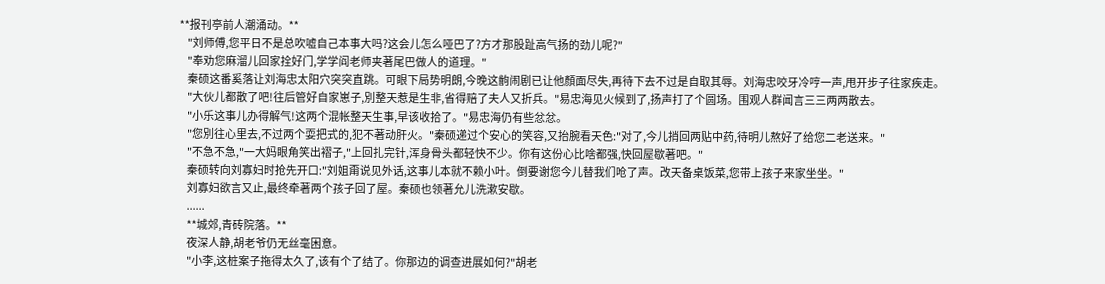**报刊亭前人潮涌动。**
    "刘师傅,您平日不是总吹嘘自己本事大吗?这会儿怎么哑巴了?方才那股趾高气扬的劲儿呢?"
    "奉劝您麻溜儿回家拴好门,学学阎老师夹著尾巴做人的道理。"
    秦硕这番奚落让刘海忠太阳穴突突直跳。可眼下局势明朗,今晚这齣闹剧已让他顏面尽失,再待下去不过是自取其辱。刘海忠咬牙冷哼一声,甩开步子往家疾走。
    "大伙儿都散了吧!往后管好自家崽子,別整天惹是生非,省得赔了夫人又折兵。"易忠海见火候到了,扬声打了个圆场。围观人群闻言三三两两散去。
    "小乐这事儿办得解气!这两个混帐整天生事,早该收拾了。"易忠海仍有些忿忿。
    "您別往心里去,不过两个耍把式的,犯不著动肝火。"秦硕递过个安心的笑容,又抬腕看天色:"对了,今儿捎回两贴中药,待明儿熬好了给您二老送来。"
    "不急不急,"一大妈眼角笑出褶子,"上回扎完针,浑身骨头都轻快不少。你有这份心比啥都强,快回屋歇著吧。"
    秦硕转向刘寡妇时抢先开口:"刘姐甭说见外话,这事儿本就不赖小叶。倒要谢您今儿替我们呛了声。改天备桌饭菜,您带上孩子来家坐坐。"
    刘寡妇欲言又止,最终牵著两个孩子回了屋。秦硕也领著允儿洗漱安歇。
    ......
    **城郊,青砖院落。**
    夜深人静,胡老爷仍无丝毫困意。
    "小李,这桩案子拖得太久了,该有个了结了。你那边的调查进展如何?"胡老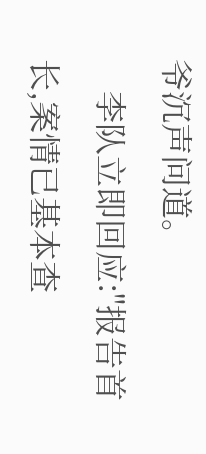爷沉声问道。
    李队立即回应:"报告首长,案情已基本查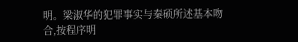明。梁淑华的犯罪事实与秦硕所述基本吻合,按程序明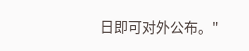日即可对外公布。"